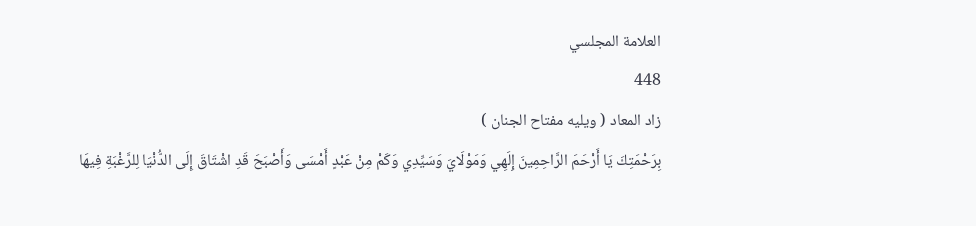العلامة المجلسي
448
زاد المعاد ( ويليه مفتاح الجنان )
بِرَحْمَتِكَ يَا أَرْحَمَ الرَّاحِمِينَ إِلَهِي وَمَوْلَايَ وَسَيِّدِي وَكَمْ مِنْ عَبْدٍ أَمْسَى وَأَصْبَحَ قَدِ اشْتَاقَ إِلَى الدُّنْيَا لِلرَّغْبَةِ فِيهَا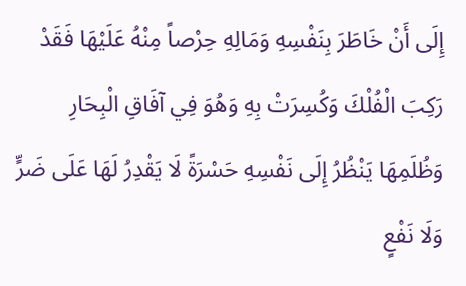إِلَى أَنْ خَاطَرَ بِنَفْسِهِ وَمَالِهِ حِرْصاً مِنْهُ عَلَيْهَا فَقَدْ رَكِبَ الْفُلْكَ وَكُسِرَتْ بِهِ وَهُوَ فِي آفَاقِ الْبِحَارِ وَظُلَمِهَا يَنْظُرُ إِلَى نَفْسِهِ حَسْرَةً لَا يَقْدِرُ لَهَا عَلَى ضَرٍّ وَلَا نَفْعٍ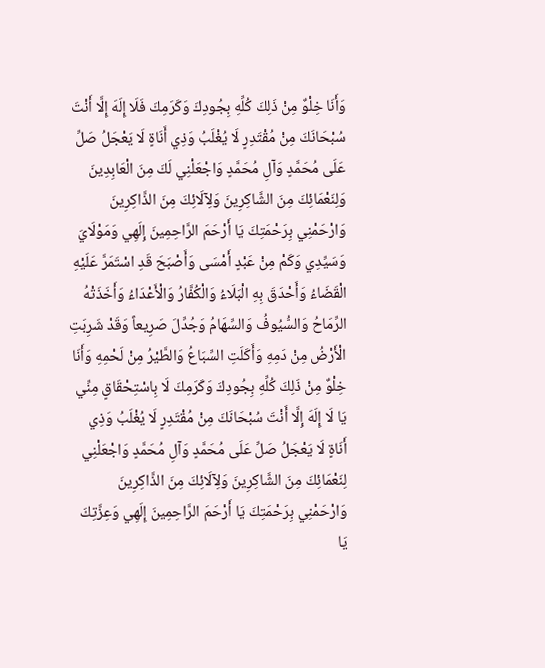وَأَنَا خِلْوٌ مِنْ ذَلِكَ كُلِّهِ بِجُودِكَ وَكَرَمِكَ فَلَا إِلَهَ إِلَّا أَنْتَ سُبْحَانَكَ مِنْ مُقْتَدِرٍ لَا يُغْلَبُ وَذِي أَنَاةٍ لَا يَعْجَلُ صَلِّ عَلَى مُحَمَّدٍ وَآلِ مُحَمَّدٍ وَاجْعَلْنِي لَكَ مِنَ الْعَابِدِينَ وَلِنَعْمَائِكَ مِنَ الشَّاكِرِينَ وَلِآلَائِكَ مِنَ الذَّاكِرِينَ وَارْحَمْنِي بِرَحْمَتِكَ يَا أَرْحَمَ الرَّاحِمِينَ إِلَهِي وَمَوْلَايَ وَسَيِّدِي وَكَمْ مِنْ عَبْدٍ أَمْسَى وَأَصْبَحَ قَدِ اسْتَمَرَّ عَلَيْهِ الْقَضَاءُ وَأَحْدَقَ بِهِ الْبَلَاءُ وَالْكُفَّارُ وَالْأَعْدَاءُ وَأَخَذَتْهُ الرِّمَاحُ وَالسُّيُوفُ وَالسِّهَامُ وَجُدِّلَ صَرِيعاً وَقَدْ شَرِبَتِ الْأَرْضُ مِنْ دَمِهِ وَأَكَلَتِ السِّبَاعُ وَالطَّيْرُ مِنْ لَحْمِهِ وَأَنَا خِلْوٌ مِنْ ذَلِكَ كُلِّهِ بِجُودِكَ وَكَرَمِكَ لَا بِاسْتِحْقَاقٍ مِنِّي يَا لَا إِلَهَ إِلَّا أَنْتَ سُبْحَانَكَ مِنْ مُقْتَدِرٍ لَا يُغْلَبُ وَذِي أَنَاةٍ لَا يَعْجَلُ صَلِّ عَلَى مُحَمَّدٍ وَآلِ مُحَمَّدٍ وَاجْعَلْنِي لِنَعْمَائِكَ مِنَ الشَّاكِرِينَ وَلِآلَائِكَ مِنَ الذَّاكِرِينَ وَارْحَمْنِي بِرَحْمَتِكَ يَا أَرْحَمَ الرَّاحِمِينَ إِلَهِي وَعِزَّتِكَ يَا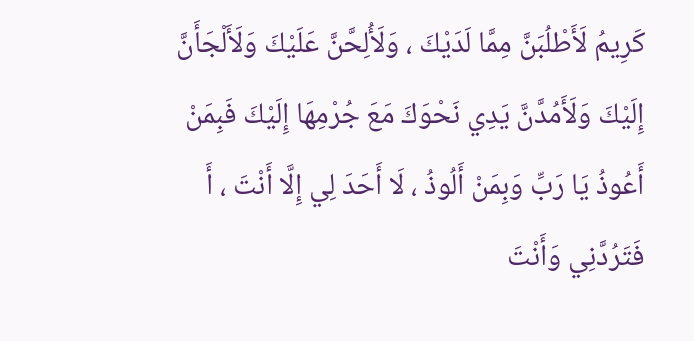كَرِيمُ لَأَطْلُبَنَّ مِمَّا لَدَيْكَ ، وَلَأُلِحَّنَّ عَلَيْكَ وَلَأَلْجَأَنَّ إِلَيْكَ وَلَأَمُدَّنَّ يَدِي نَحْوَكَ مَعَ جُرْمِهَا إِلَيْكَ فَبِمَنْ أَعُوذُ يَا رَبِّ وَبِمَنْ أَلُوذُ ، لَا أَحَدَ لِي إِلَّا أَنْتَ ، أَ فَتَرُدَّنِي وَأَنْتَ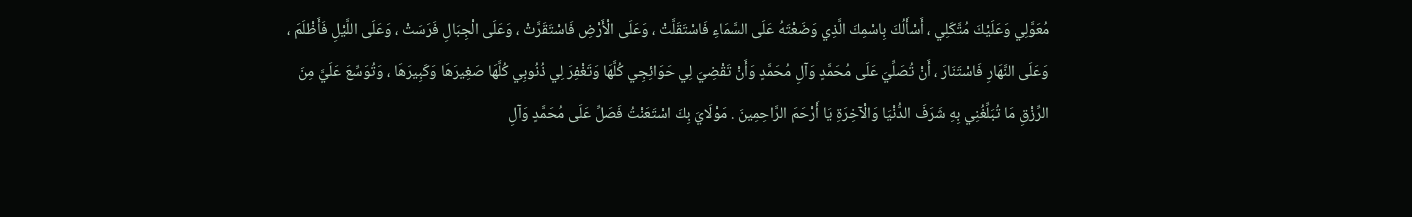مُعَوَّلِي وَعَلَيْكَ مُتَّكَلِي ، أَسْأَلُكَ بِاسْمِكَ الَّذِي وَضَعْتَهُ عَلَى السَّمَاءِ فَاسْتَقَلَّتْ ، وَعَلَى الْأَرْضِ فَاسْتَقَرَّتْ ، وَعَلَى الْجِبَالِ فَرَسَتْ ، وَعَلَى اللَّيْلِ فَأَظْلَمَ ، وَعَلَى النَّهَارِ فَاسْتَنَارَ ، أَنْ تُصَلِّيَ عَلَى مُحَمَّدٍ وَآلِ مُحَمَّدٍ وَأَنْ تَقْضِيَ لِي حَوَائِجِي كُلَّهَا وَتَغْفِرَ لِي ذُنُوبِي كُلَّهَا صَغِيرَهَا وَكَبِيرَهَا ، وَتُوَسِّعَ عَلَيَّ مِنَ الرِّزْقِ مَا تُبَلِّغُنِي بِهِ شَرَفَ الدُّنْيَا وَالْآخِرَةِ يَا أَرْحَمَ الرَّاحِمِينَ . مَوْلَايَ بِكَ اسْتَعَنْتُ فَصَلِّ عَلَى مُحَمَّدٍ وَآلِ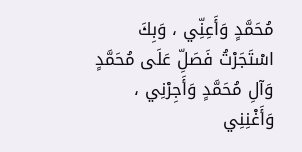مُحَمَّدٍ وَأَعِنِّي ، وَبِكَ اسْتَجَرْتُ فَصَلِّ عَلَى مُحَمَّدٍ وَآلِ مُحَمَّدٍ وَأَجِرْنِي ، وَأَغْنِنِي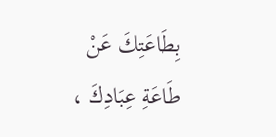بِطَاعَتِكَ عَنْ طَاعَةِ عِبَادِكَ ،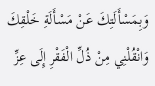وَبِمَسْأَلَتِكَ عَنْ مَسْأَلَةِ خَلْقِكَ وَانْقُلْنِي مِنْ ذُلِّ الْفَقْرِ إِلَى عِزِّ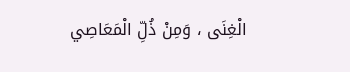الْغِنَى ، وَمِنْ ذُلِّ الْمَعَاصِي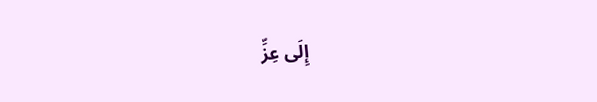إِلَى عِزِّ